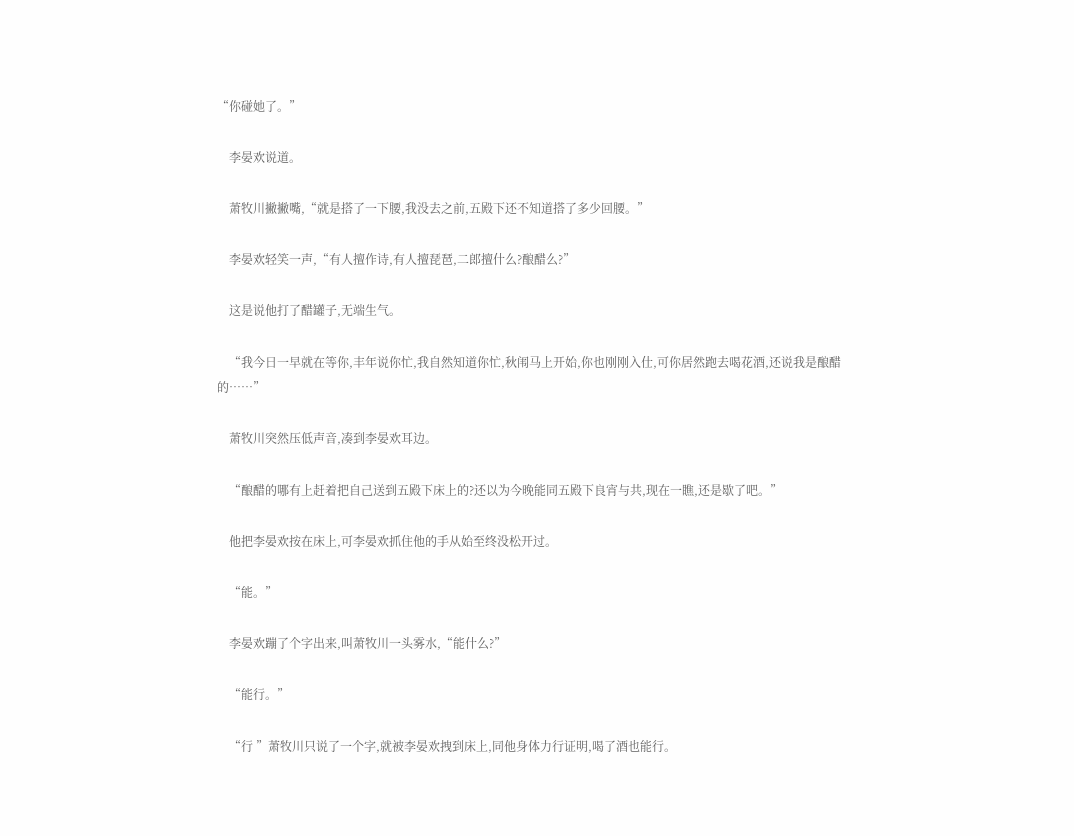“你碰她了。”

    李晏欢说道。

    萧牧川撇撇嘴,“就是搭了一下腰,我没去之前,五殿下还不知道搭了多少回腰。”

    李晏欢轻笑一声,“有人擅作诗,有人擅琵琶,二郎擅什么?酿醋么?”

    这是说他打了醋罐子,无端生气。

    “我今日一早就在等你,丰年说你忙,我自然知道你忙,秋闱马上开始,你也刚刚入仕,可你居然跑去喝花酒,还说我是酿醋的……”

    萧牧川突然压低声音,凑到李晏欢耳边。

    “酿醋的哪有上赶着把自己送到五殿下床上的?还以为今晚能同五殿下良宵与共,现在一瞧,还是歇了吧。”

    他把李晏欢按在床上,可李晏欢抓住他的手从始至终没松开过。

    “能。”

    李晏欢蹦了个字出来,叫萧牧川一头雾水,“能什么?”

    “能行。”

    “行 ”萧牧川只说了一个字,就被李晏欢拽到床上,同他身体力行证明,喝了酒也能行。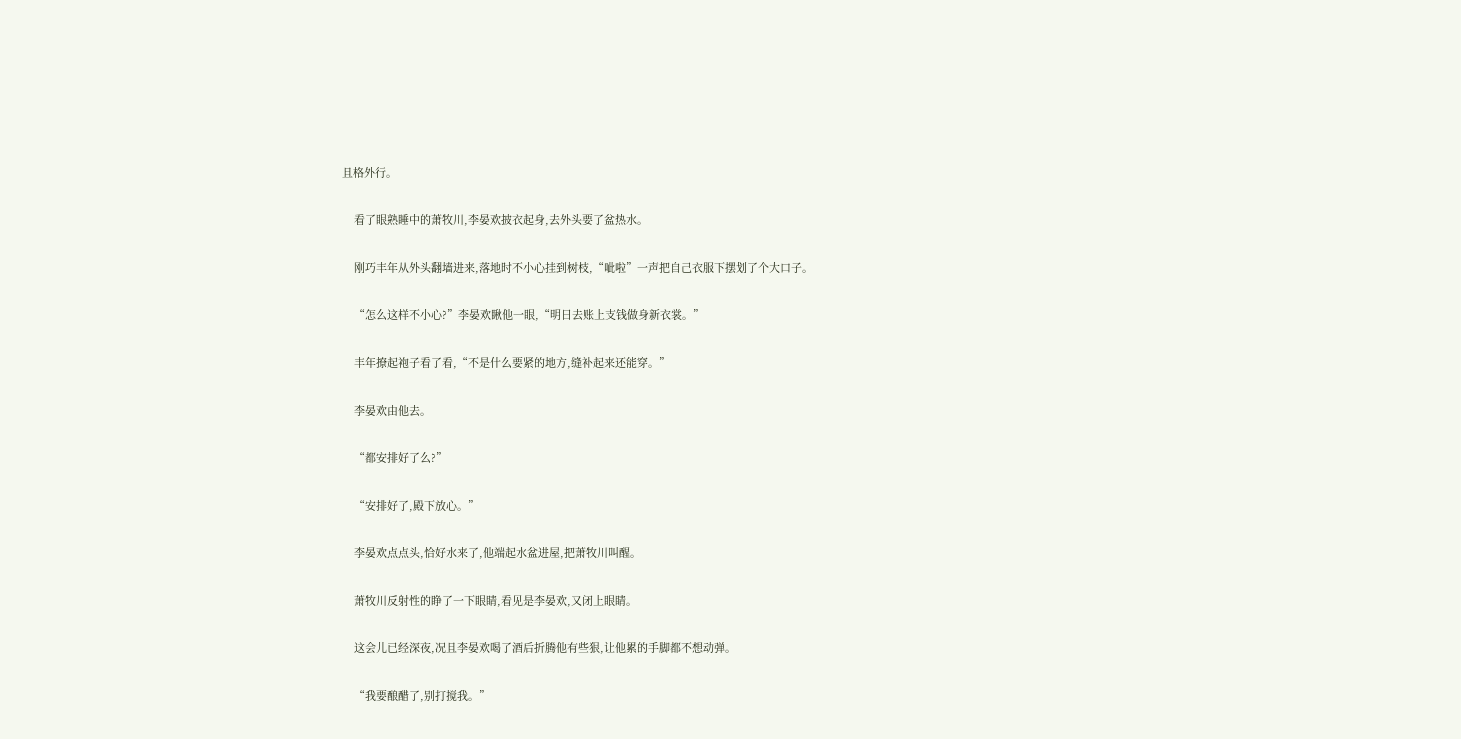且格外行。

    看了眼熟睡中的萧牧川,李晏欢披衣起身,去外头要了盆热水。

    刚巧丰年从外头翻墙进来,落地时不小心挂到树枝,“呲啦”一声把自己衣服下摆划了个大口子。

    “怎么这样不小心?”李晏欢瞅他一眼,“明日去账上支钱做身新衣裳。”

    丰年撩起袍子看了看,“不是什么要紧的地方,缝补起来还能穿。”

    李晏欢由他去。

    “都安排好了么?”

    “安排好了,殿下放心。”

    李晏欢点点头,恰好水来了,他端起水盆进屋,把萧牧川叫醒。

    萧牧川反射性的睁了一下眼睛,看见是李晏欢,又闭上眼睛。

    这会儿已经深夜,况且李晏欢喝了酒后折腾他有些狠,让他累的手脚都不想动弹。

    “我要酿醋了,别打搅我。”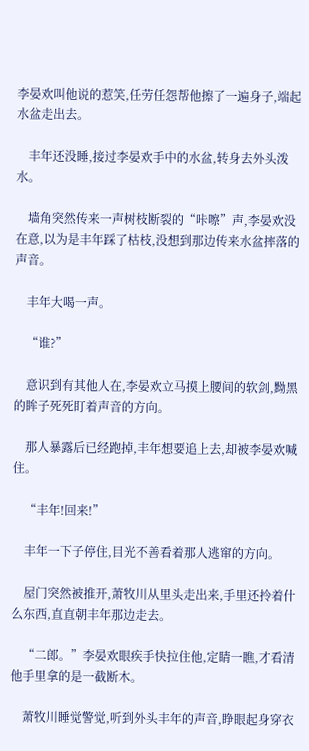李晏欢叫他说的惹笑,任劳任怨帮他擦了一遍身子,端起水盆走出去。

    丰年还没睡,接过李晏欢手中的水盆,转身去外头泼水。

    墙角突然传来一声树枝断裂的“咔嚓”声,李晏欢没在意,以为是丰年踩了枯枝,没想到那边传来水盆摔落的声音。

    丰年大喝一声。

    “谁?”

    意识到有其他人在,李晏欢立马摸上腰间的软剑,黝黑的眸子死死盯着声音的方向。

    那人暴露后已经跑掉,丰年想要追上去,却被李晏欢喊住。

    “丰年!回来!”

    丰年一下子停住,目光不善看着那人逃窜的方向。

    屋门突然被推开,萧牧川从里头走出来,手里还拎着什么东西,直直朝丰年那边走去。

    “二郎。”李晏欢眼疾手快拉住他,定睛一瞧,才看清他手里拿的是一截断木。

    萧牧川睡觉警觉,听到外头丰年的声音,睁眼起身穿衣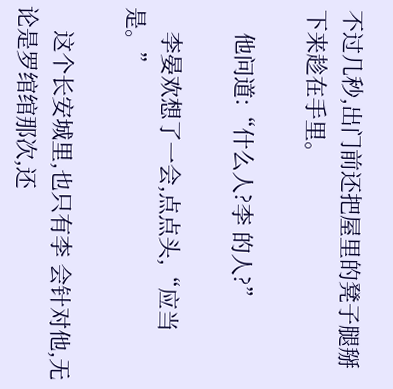不过几秒,出门前还把屋里的凳子腿掰下来趁在手里。

    他问道:“什么人?李 的人?”

    李晏欢想了一会,点点头,“应当是。”

    这个长安城里,也只有李 会针对他,无论是罗绾绾那次,还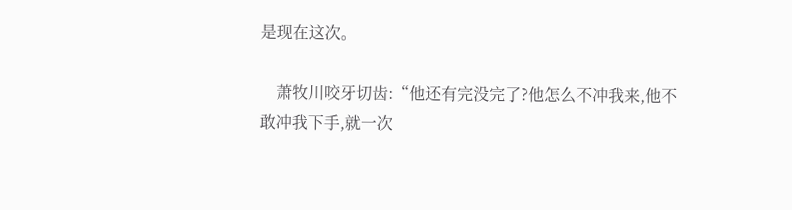是现在这次。

    萧牧川咬牙切齿:“他还有完没完了?他怎么不冲我来,他不敢冲我下手,就一次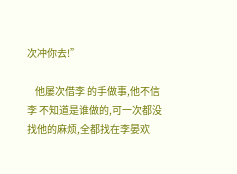次冲你去!”

    他屡次借李 的手做事,他不信李 不知道是谁做的,可一次都没找他的麻烦,全都找在李晏欢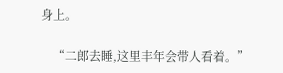身上。

    “二郎去睡,这里丰年会带人看着。”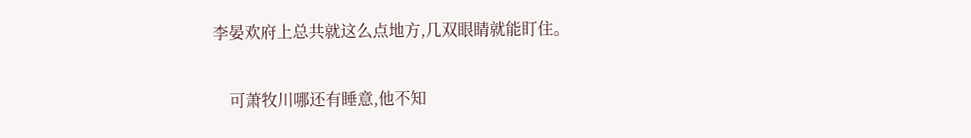李晏欢府上总共就这么点地方,几双眼睛就能盯住。

    可萧牧川哪还有睡意,他不知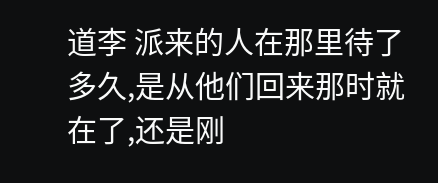道李 派来的人在那里待了多久,是从他们回来那时就在了,还是刚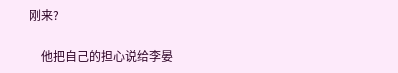刚来?

    他把自己的担心说给李晏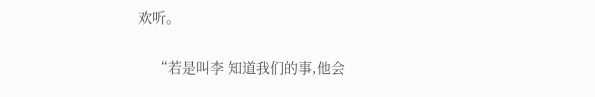欢听。

    “若是叫李 知道我们的事,他会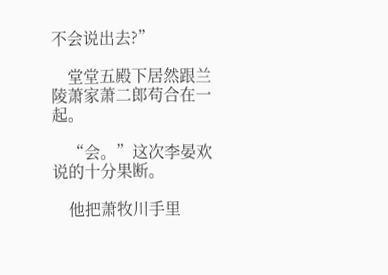不会说出去?”

    堂堂五殿下居然跟兰陵萧家萧二郎苟合在一起。

    “会。”这次李晏欢说的十分果断。

    他把萧牧川手里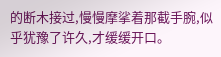的断木接过,慢慢摩挲着那截手腕,似乎犹豫了许久,才缓缓开口。